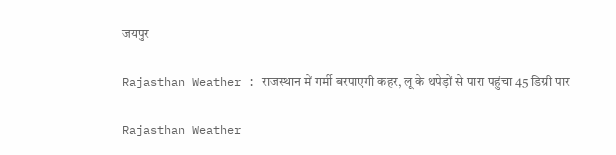जयपुर

Rajasthan Weather : राजस्थान में गर्मी बरपाएगी कहर, लू के थपेड़ों से पारा पहुंचा 45 डिग्री पार

Rajasthan Weather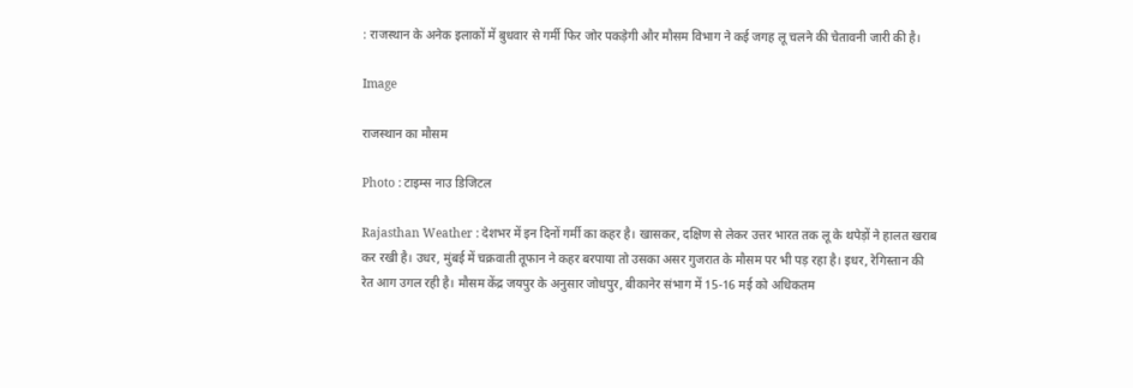: राजस्थान के अनेक इलाकों में बुधवार से गर्मी फिर जोर पकड़ेगी और मौसम विभाग ने कई जगह लू चलने की चेतावनी जारी की है।

Image

राजस्थान का मौसम

Photo : टाइम्स नाउ डिजिटल

Rajasthan Weather : देशभर में इन दिनों गर्मी का कहर है। खासकर, दक्षिण से लेकर उत्तर भारत तक लू के थपेड़ों ने हालत खराब कर रखी है। उधर, मुंबई में चक्रवाती तूफान ने कहर बरपाया तो उसका असर गुजरात के मौसम पर भी पड़ रहा है। इधर, रेगिस्तान की रेत आग उगल रही है। मौसम केंद्र जयपुर के अनुसार जोधपुर, बीकानेर संभाग में 15-16 मई को अधिकतम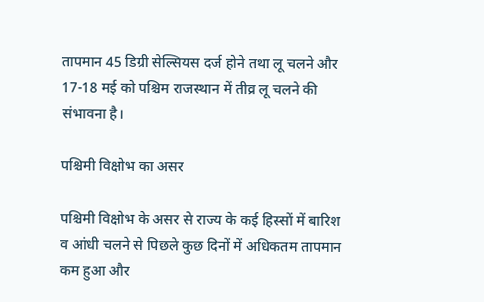तापमान 45 डिग्री सेल्सियस दर्ज होने तथा लू चलने और 17-18 मई को पश्चिम राजस्थान में तीव्र लू चलने की संभावना है।

पश्चिमी विक्षोभ का असर

पश्चिमी विक्षोभ के असर से राज्य के कई हिस्सों में बारिश व आंधी चलने से पिछले कुछ दिनों में अधिकतम तापमान कम हुआ और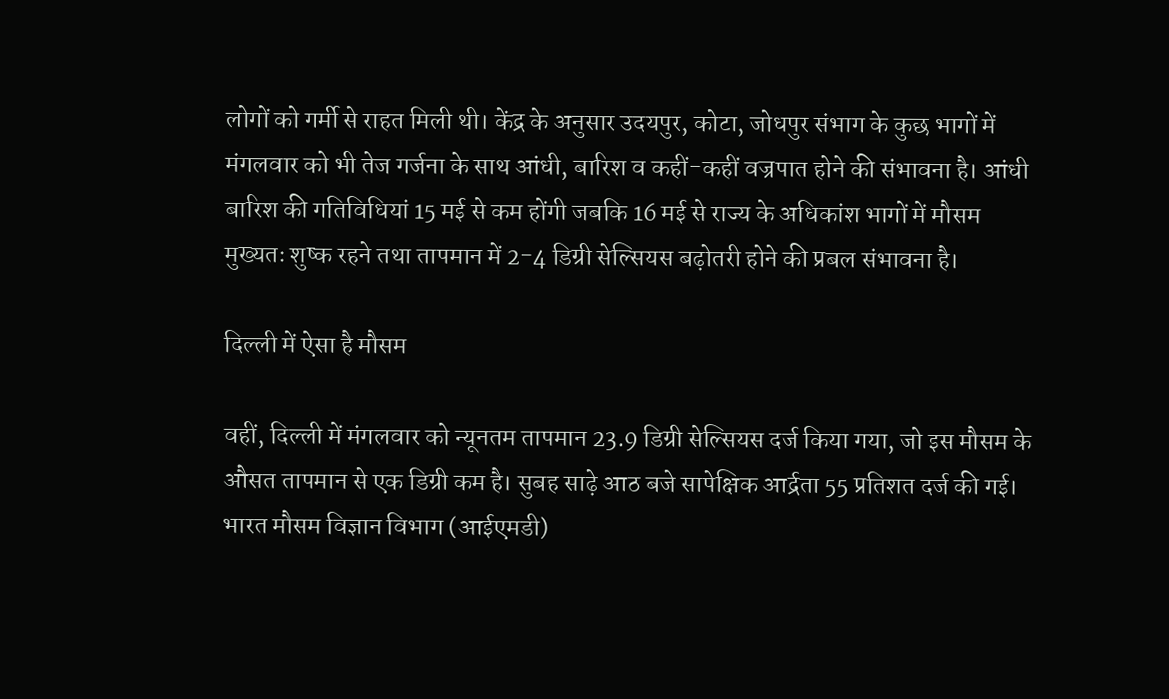लोगों को गर्मी से राहत मिली थी। केंद्र के अनुसार उदयपुर, कोटा, जोधपुर संभाग के कुछ भागों में मंगलवार को भी तेज गर्जना के साथ आंधी, बारिश व कहीं-कहीं वज्रपात होने की संभावना है। आंधी बारिश की गतिविधियां 15 मई से कम होंगी जबकि 16 मई से राज्य के अधिकांश भागों में मौसम मुख्यतः शुष्क रहने तथा तापमान में 2-4 डिग्री सेल्सियस बढ़ोतरी होने की प्रबल संभावना है।

दिल्ली में ऐसा है मौसम

वहीं, दिल्ली में मंगलवार को न्यूनतम तापमान 23.9 डिग्री सेल्सियस दर्ज किया गया, जो इस मौसम के औसत तापमान से एक डिग्री कम है। सुबह साढ़े आठ बजे सापेक्षिक आर्द्रता 55 प्रतिशत दर्ज की गई। भारत मौसम विज्ञान विभाग (आईएमडी)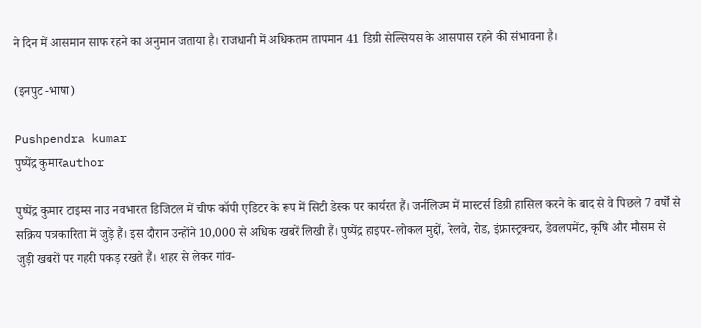ने दिन में आसमान साफ रहने का अनुमान जताया है। राजधानी में अधिकतम तापमान 41 डिग्री सेल्सियस के आसपास रहने की संभावना है।

(इनपुट -भाषा)

Pushpendra kumar
पुष्पेंद्र कुमारauthor

पुष्पेंद्र कुमार टाइम्स नाउ नवभारत डिजिटल में चीफ कॉपी एडिटर के रूप में सिटी डेस्क पर कार्यरत हैं। जर्नलिज्म में मास्टर्स डिग्री हासिल करने के बाद से वे पिछले 7 वर्षों से सक्रिय पत्रकारिता में जुड़े हैं। इस दौरान उन्होंने 10,000 से अधिक खबरें लिखी हैं। पुष्पेंद्र हाइपर-लोकल मुद्दों, रेलवे, रोड, इंफ्रास्ट्रक्चर, डेवलपमेंट, कृषि और मौसम से जुड़ी खबरों पर गहरी पकड़ रखते हैं। शहर से लेकर गांव-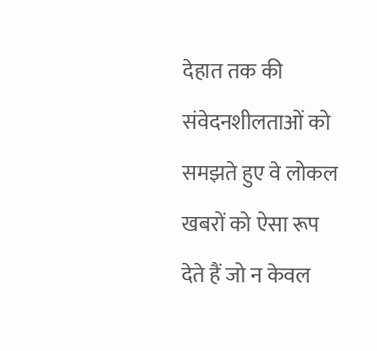देहात तक की संवेदनशीलताओं को समझते हुए वे लोकल खबरों को ऐसा रूप देते हैं जो न केवल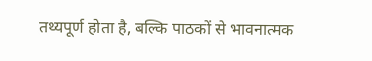तथ्यपूर्ण होता है, बल्कि पाठकों से भावनात्मक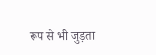रूप से भी जुड़ता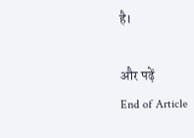है।

और पढ़ें
End of Article